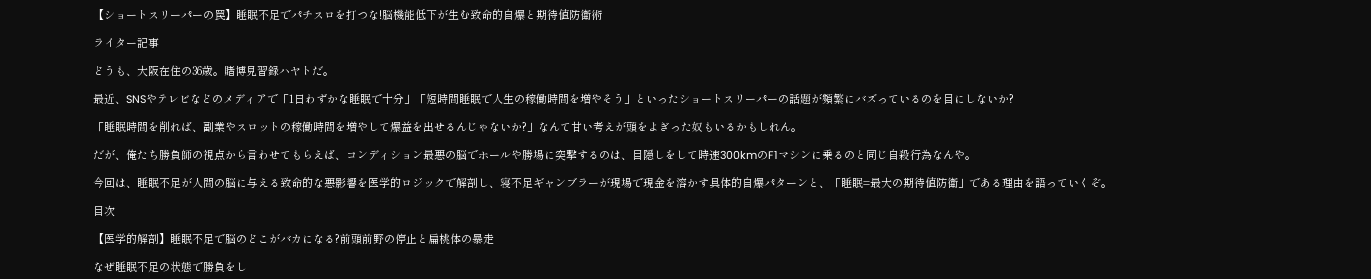【ショートスリーパーの罠】睡眠不足でパチスロを打つな!脳機能低下が生む致命的自爆と期待値防衛術

ライター記事

どうも、大阪在住の36歳。賭博見習録ハヤトだ。

最近、SNSやテレビなどのメディアで「1日わずかな睡眠で十分」「短時間睡眠で人生の稼働時間を増やそう」といったショートスリーパーの話題が頻繁にバズっているのを目にしないか?

「睡眠時間を削れば、副業やスロットの稼働時間を増やして爆益を出せるんじゃないか?」なんて甘い考えが頭をよぎった奴もいるかもしれん。

だが、俺たち勝負師の視点から言わせてもらえば、コンディション最悪の脳でホールや勝場に突撃するのは、目隠しをして時速300kmのF1マシンに乗るのと同じ自殺行為なんや。

今回は、睡眠不足が人間の脳に与える致命的な悪影響を医学的ロジックで解剖し、寝不足ギャンブラーが現場で現金を溶かす具体的自爆パターンと、「睡眠=最大の期待値防衛」である理由を語っていくぞ。

目次

【医学的解剖】睡眠不足で脳のどこがバカになる?前頭前野の停止と扁桃体の暴走

なぜ睡眠不足の状態で勝負をし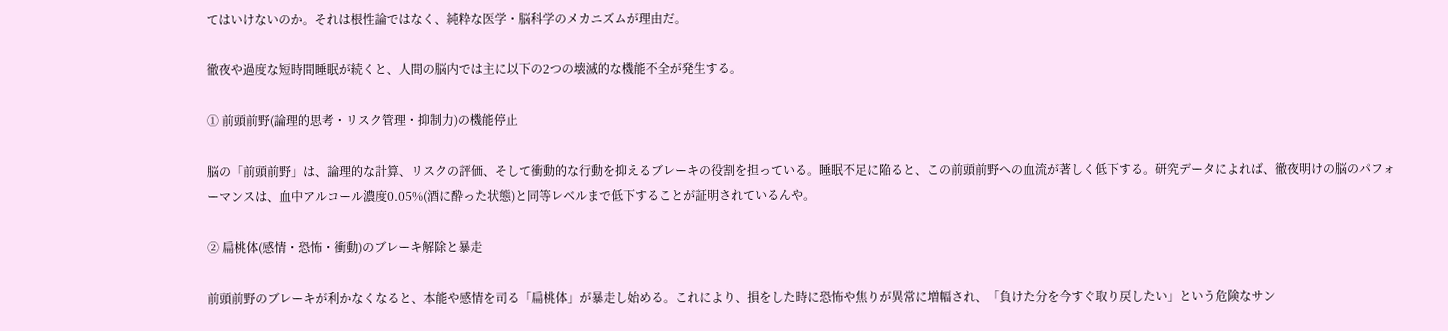てはいけないのか。それは根性論ではなく、純粋な医学・脳科学のメカニズムが理由だ。

徹夜や過度な短時間睡眠が続くと、人間の脳内では主に以下の2つの壊滅的な機能不全が発生する。

① 前頭前野(論理的思考・リスク管理・抑制力)の機能停止

脳の「前頭前野」は、論理的な計算、リスクの評価、そして衝動的な行動を抑えるブレーキの役割を担っている。睡眠不足に陥ると、この前頭前野への血流が著しく低下する。研究データによれば、徹夜明けの脳のパフォーマンスは、血中アルコール濃度0.05%(酒に酔った状態)と同等レベルまで低下することが証明されているんや。

② 扁桃体(感情・恐怖・衝動)のブレーキ解除と暴走

前頭前野のブレーキが利かなくなると、本能や感情を司る「扁桃体」が暴走し始める。これにより、損をした時に恐怖や焦りが異常に増幅され、「負けた分を今すぐ取り戻したい」という危険なサン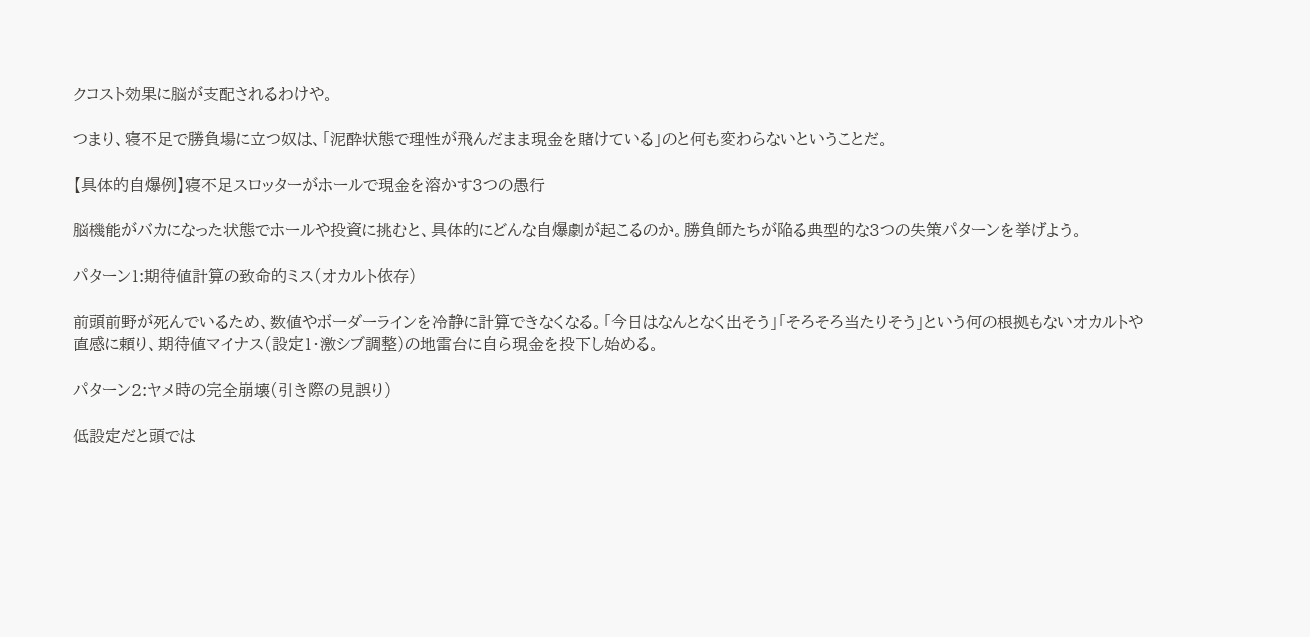クコスト効果に脳が支配されるわけや。

つまり、寝不足で勝負場に立つ奴は、「泥酔状態で理性が飛んだまま現金を賭けている」のと何も変わらないということだ。

【具体的自爆例】寝不足スロッターがホールで現金を溶かす3つの愚行

脳機能がバカになった状態でホールや投資に挑むと、具体的にどんな自爆劇が起こるのか。勝負師たちが陥る典型的な3つの失策パターンを挙げよう。

パターン1:期待値計算の致命的ミス(オカルト依存)

前頭前野が死んでいるため、数値やボーダーラインを冷静に計算できなくなる。「今日はなんとなく出そう」「そろそろ当たりそう」という何の根拠もないオカルトや直感に頼り、期待値マイナス(設定1・激シブ調整)の地雷台に自ら現金を投下し始める。

パターン2:ヤメ時の完全崩壊(引き際の見誤り)

低設定だと頭では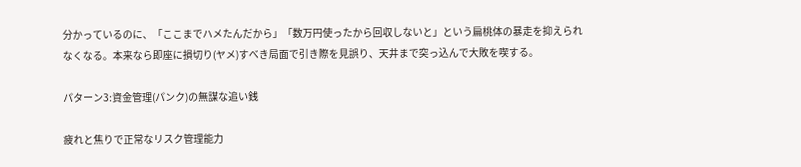分かっているのに、「ここまでハメたんだから」「数万円使ったから回収しないと」という扁桃体の暴走を抑えられなくなる。本来なら即座に損切り(ヤメ)すべき局面で引き際を見誤り、天井まで突っ込んで大敗を喫する。

パターン3:資金管理(パンク)の無謀な追い銭

疲れと焦りで正常なリスク管理能力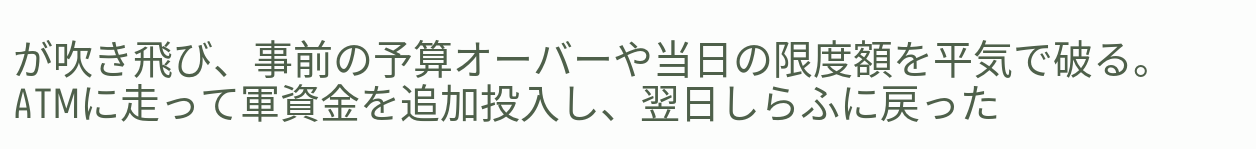が吹き飛び、事前の予算オーバーや当日の限度額を平気で破る。 ATMに走って軍資金を追加投入し、翌日しらふに戻った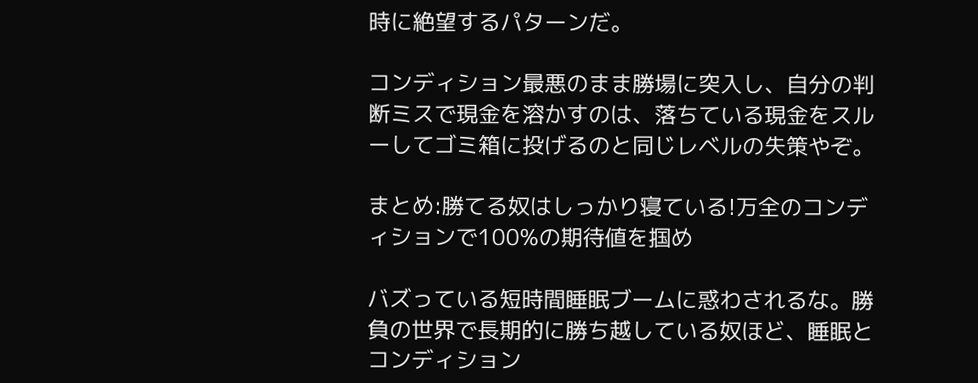時に絶望するパターンだ。

コンディション最悪のまま勝場に突入し、自分の判断ミスで現金を溶かすのは、落ちている現金をスルーしてゴミ箱に投げるのと同じレベルの失策やぞ。

まとめ:勝てる奴はしっかり寝ている!万全のコンディションで100%の期待値を掴め

バズっている短時間睡眠ブームに惑わされるな。勝負の世界で長期的に勝ち越している奴ほど、睡眠とコンディション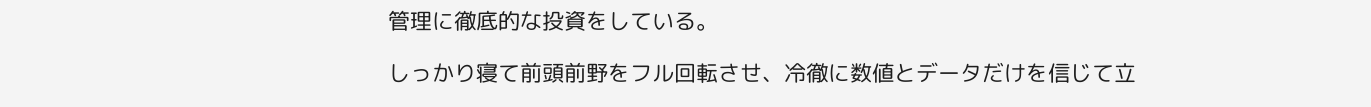管理に徹底的な投資をしている。

しっかり寝て前頭前野をフル回転させ、冷徹に数値とデータだけを信じて立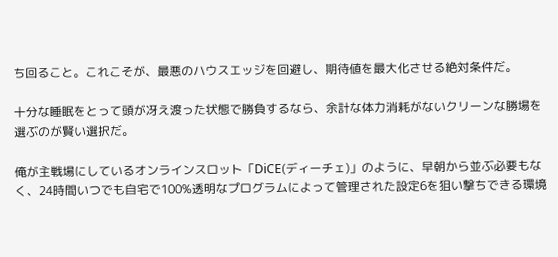ち回ること。これこそが、最悪のハウスエッジを回避し、期待値を最大化させる絶対条件だ。

十分な睡眠をとって頭が冴え渡った状態で勝負するなら、余計な体力消耗がないクリーンな勝場を選ぶのが賢い選択だ。

俺が主戦場にしているオンラインスロット「DiCE(ディーチェ)」のように、早朝から並ぶ必要もなく、24時間いつでも自宅で100%透明なプログラムによって管理された設定6を狙い撃ちできる環境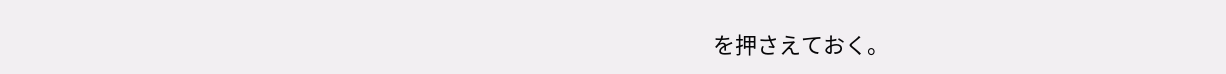を押さえておく。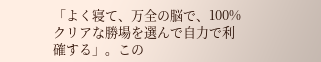「よく寝て、万全の脳で、100%クリアな勝場を選んで自力で利確する」。この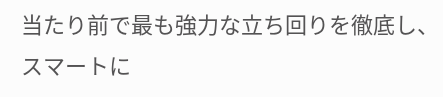当たり前で最も強力な立ち回りを徹底し、スマートに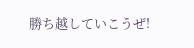勝ち越していこうぜ!